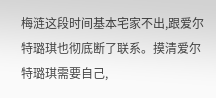梅涟这段时间基本宅家不出,跟爱尔特璐琪也彻底断了联系。摸清爱尔特璐琪需要自己,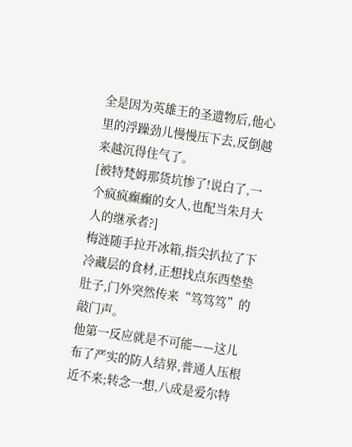全是因为英雄王的圣遗物后,他心里的浮躁劲儿慢慢压下去,反倒越来越沉得住气了。
[被特梵姆那货坑惨了!说白了,一个疯疯癫癫的女人,也配当朱月大人的继承者?]
梅涟随手拉开冰箱,指尖扒拉了下冷藏层的食材,正想找点东西垫垫肚子,门外突然传来“笃笃笃”的敲门声。
他第一反应就是不可能——这儿布了严实的防人结界,普通人压根近不来;转念一想,八成是爱尔特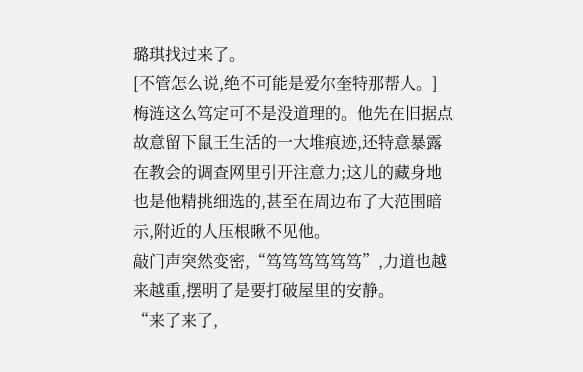璐琪找过来了。
[不管怎么说,绝不可能是爱尔奎特那帮人。]
梅涟这么笃定可不是没道理的。他先在旧据点故意留下鼠王生活的一大堆痕迹,还特意暴露在教会的调查网里引开注意力;这儿的藏身地也是他精挑细选的,甚至在周边布了大范围暗示,附近的人压根瞅不见他。
敲门声突然变密,“笃笃笃笃笃笃”,力道也越来越重,摆明了是要打破屋里的安静。
“来了来了,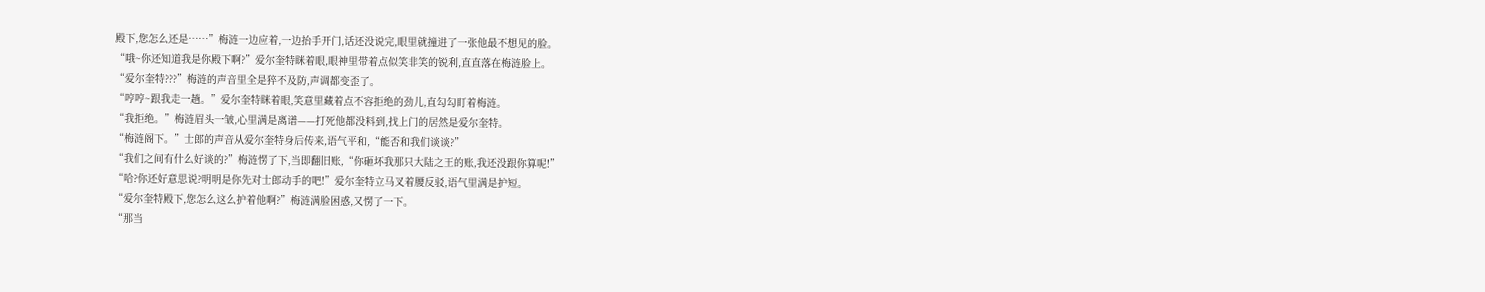殿下,您怎么还是……”梅涟一边应着,一边抬手开门,话还没说完,眼里就撞进了一张他最不想见的脸。
“哦~你还知道我是你殿下啊?”爱尔奎特眯着眼,眼神里带着点似笑非笑的锐利,直直落在梅涟脸上。
“爱尔奎特???”梅涟的声音里全是猝不及防,声调都变歪了。
“哼哼~跟我走一趟。”爱尔奎特眯着眼,笑意里藏着点不容拒绝的劲儿,直勾勾盯着梅涟。
“我拒绝。”梅涟眉头一皱,心里满是离谱——打死他都没料到,找上门的居然是爱尔奎特。
“梅涟阁下。”士郎的声音从爱尔奎特身后传来,语气平和,“能否和我们谈谈?”
“我们之间有什么好谈的?”梅涟愣了下,当即翻旧账,“你砸坏我那只大陆之王的账,我还没跟你算呢!”
“哈?你还好意思说?明明是你先对士郎动手的吧!”爱尔奎特立马叉着腰反驳,语气里满是护短。
“爱尔奎特殿下,您怎么这么护着他啊?”梅涟满脸困惑,又愣了一下。
“那当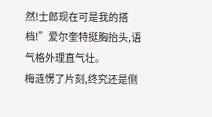然!士郎现在可是我的搭档!”爱尔奎特挺胸抬头,语气格外理直气壮。
梅涟愣了片刻,终究还是侧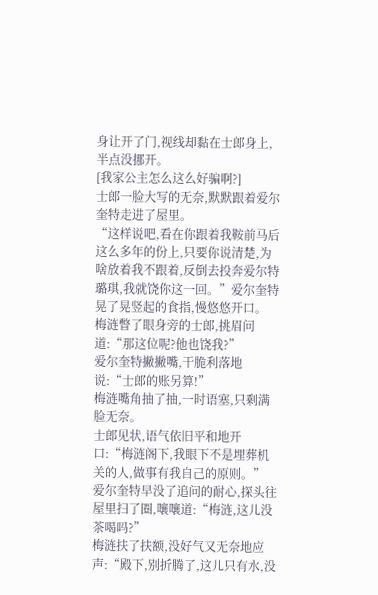身让开了门,视线却黏在士郎身上,半点没挪开。
[我家公主怎么这么好骗啊?]
士郎一脸大写的无奈,默默跟着爱尔奎特走进了屋里。
“这样说吧,看在你跟着我鞍前马后这么多年的份上,只要你说清楚,为啥放着我不跟着,反倒去投奔爱尔特璐琪,我就饶你这一回。”爱尔奎特晃了晃竖起的食指,慢悠悠开口。
梅涟瞥了眼身旁的士郎,挑眉问道:“那这位呢?他也饶我?”
爱尔奎特撇撇嘴,干脆利落地说:“士郎的账另算!”
梅涟嘴角抽了抽,一时语塞,只剩满脸无奈。
士郎见状,语气依旧平和地开口:“梅涟阁下,我眼下不是埋葬机关的人,做事有我自己的原则。”
爱尔奎特早没了追问的耐心,探头往屋里扫了圈,嚷嚷道:“梅涟,这儿没茶喝吗?”
梅涟扶了扶额,没好气又无奈地应声:“殿下,别折腾了,这儿只有水,没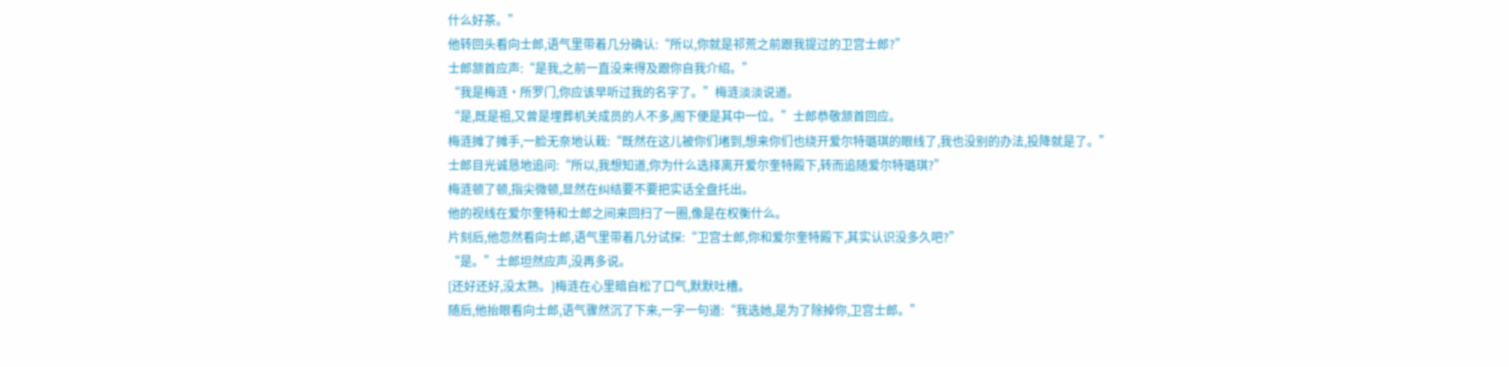什么好茶。”
他转回头看向士郎,语气里带着几分确认:“所以,你就是祁荒之前跟我提过的卫宫士郎?”
士郎颔首应声:“是我,之前一直没来得及跟你自我介绍。”
“我是梅涟·所罗门,你应该早听过我的名字了。”梅涟淡淡说道。
“是,既是祖,又曾是埋葬机关成员的人不多,阁下便是其中一位。”士郎恭敬颔首回应。
梅涟摊了摊手,一脸无奈地认栽:“既然在这儿被你们堵到,想来你们也绕开爱尔特璐琪的眼线了,我也没别的办法,投降就是了。”
士郎目光诚恳地追问:“所以,我想知道,你为什么选择离开爱尔奎特殿下,转而追随爱尔特璐琪?”
梅涟顿了顿,指尖微顿,显然在纠结要不要把实话全盘托出。
他的视线在爱尔奎特和士郎之间来回扫了一圈,像是在权衡什么。
片刻后,他忽然看向士郎,语气里带着几分试探:“卫宫士郎,你和爱尔奎特殿下,其实认识没多久吧?”
“是。”士郎坦然应声,没再多说。
[还好还好,没太熟。]梅涟在心里暗自松了口气,默默吐槽。
随后,他抬眼看向士郎,语气骤然沉了下来,一字一句道:“我选她,是为了除掉你,卫宫士郎。”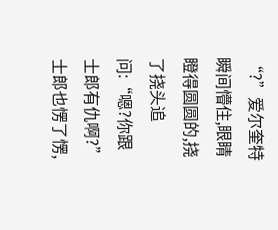“?”爱尔奎特瞬间懵住,眼睛瞪得圆圆的,挠了挠头追问:“嗯?你跟士郎有仇啊?”
士郎也愣了愣,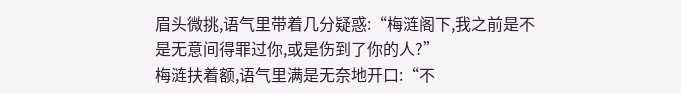眉头微挑,语气里带着几分疑惑:“梅涟阁下,我之前是不是无意间得罪过你,或是伤到了你的人?”
梅涟扶着额,语气里满是无奈地开口:“不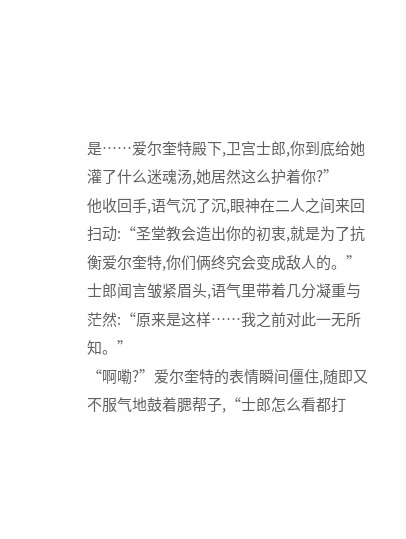是……爱尔奎特殿下,卫宫士郎,你到底给她灌了什么迷魂汤,她居然这么护着你?”
他收回手,语气沉了沉,眼神在二人之间来回扫动:“圣堂教会造出你的初衷,就是为了抗衡爱尔奎特,你们俩终究会变成敌人的。”
士郎闻言皱紧眉头,语气里带着几分凝重与茫然:“原来是这样……我之前对此一无所知。”
“啊嘞?”爱尔奎特的表情瞬间僵住,随即又不服气地鼓着腮帮子,“士郎怎么看都打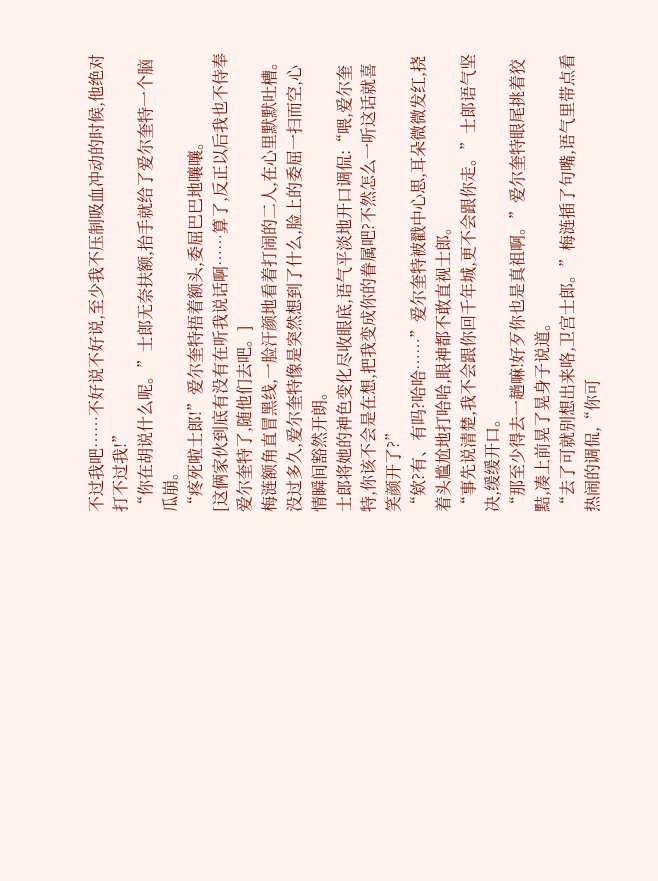不过我吧……不好说不好说,至少我不压制吸血冲动的时候,他绝对打不过我!”
“你在胡说什么呢。”士郎无奈扶额,抬手就给了爱尔奎特一个脑瓜崩。
“疼死啦士郎!”爱尔奎特捂着额头,委屈巴巴地嚷嚷。
[这俩家伙到底有没有在听我说话啊……算了,反正以后我也不侍奉爱尔奎特了,随他们去吧。]
梅涟额角直冒黑线,一脸汗颜地看着打闹的二人,在心里默默吐槽。
没过多久,爱尔奎特像是突然想到了什么,脸上的委屈一扫而空,心情瞬间豁然开朗。
士郎将她的神色变化尽收眼底,语气平淡地开口调侃:“喂,爱尔奎特,你该不会是在想,把我变成你的眷属吧?不然怎么一听这话就喜笑颜开了?”
“欸?有、有吗?哈哈……”爱尔奎特被戳中心思,耳朵微微发红,挠着头尴尬地打哈哈,眼神都不敢直视士郎。
“事先说清楚,我不会跟你回千年城,更不会跟你走。”士郎语气坚决,缓缓开口。
“那至少得去一趟嘛!好歹你也是真祖啊。”爱尔奎特眼尾挑着狡黠,凑上前晃了晃身子说道。
“去了可就别想出来咯,卫宫士郎。”梅涟插了句嘴,语气里带点看热闹的调侃,“你可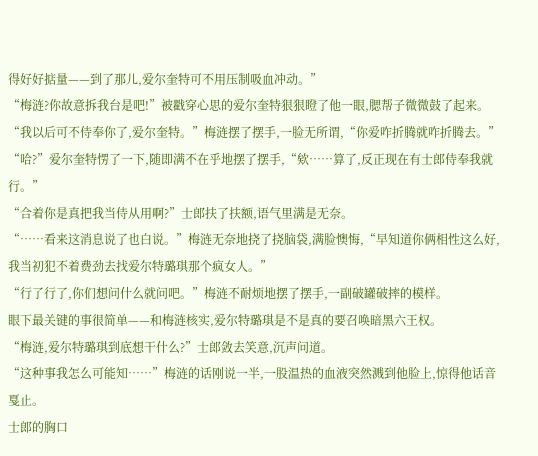得好好掂量——到了那儿,爱尔奎特可不用压制吸血冲动。”
“梅涟?你故意拆我台是吧!”被戳穿心思的爱尔奎特狠狠瞪了他一眼,腮帮子微微鼓了起来。
“我以后可不侍奉你了,爱尔奎特。”梅涟摆了摆手,一脸无所谓,“你爱咋折腾就咋折腾去。”
“哈?”爱尔奎特愣了一下,随即满不在乎地摆了摆手,“欸……算了,反正现在有士郎侍奉我就行。”
“合着你是真把我当侍从用啊?”士郎扶了扶额,语气里满是无奈。
“……看来这消息说了也白说。”梅涟无奈地挠了挠脑袋,满脸懊悔,“早知道你俩相性这么好,我当初犯不着费劲去找爱尔特璐琪那个疯女人。”
“行了行了,你们想问什么就问吧。”梅涟不耐烦地摆了摆手,一副破罐破摔的模样。
眼下最关键的事很简单——和梅涟核实,爱尔特璐琪是不是真的要召唤暗黑六王权。
“梅涟,爱尔特璐琪到底想干什么?”士郎敛去笑意,沉声问道。
“这种事我怎么可能知……”梅涟的话刚说一半,一股温热的血液突然溅到他脸上,惊得他话音戛止。
士郎的胸口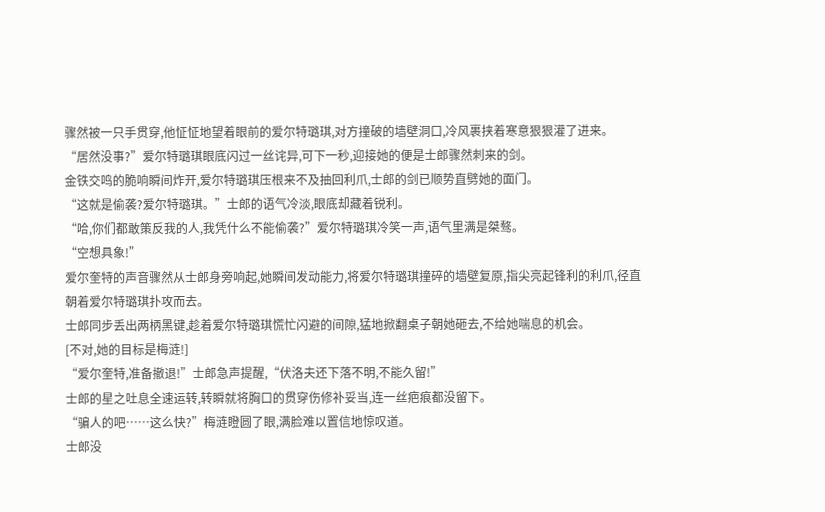骤然被一只手贯穿,他怔怔地望着眼前的爱尔特璐琪,对方撞破的墙壁洞口,冷风裹挟着寒意狠狠灌了进来。
“居然没事?”爱尔特璐琪眼底闪过一丝诧异,可下一秒,迎接她的便是士郎骤然刺来的剑。
金铁交鸣的脆响瞬间炸开,爱尔特璐琪压根来不及抽回利爪,士郎的剑已顺势直劈她的面门。
“这就是偷袭?爱尔特璐琪。”士郎的语气冷淡,眼底却藏着锐利。
“哈,你们都敢策反我的人,我凭什么不能偷袭?”爱尔特璐琪冷笑一声,语气里满是桀骜。
“空想具象!”
爱尔奎特的声音骤然从士郎身旁响起,她瞬间发动能力,将爱尔特璐琪撞碎的墙壁复原,指尖亮起锋利的利爪,径直朝着爱尔特璐琪扑攻而去。
士郎同步丢出两柄黑键,趁着爱尔特璐琪慌忙闪避的间隙,猛地掀翻桌子朝她砸去,不给她喘息的机会。
[不对,她的目标是梅涟!]
“爱尔奎特,准备撤退!”士郎急声提醒,“伏洛夫还下落不明,不能久留!”
士郎的星之吐息全速运转,转瞬就将胸口的贯穿伤修补妥当,连一丝疤痕都没留下。
“骗人的吧……这么快?”梅涟瞪圆了眼,满脸难以置信地惊叹道。
士郎没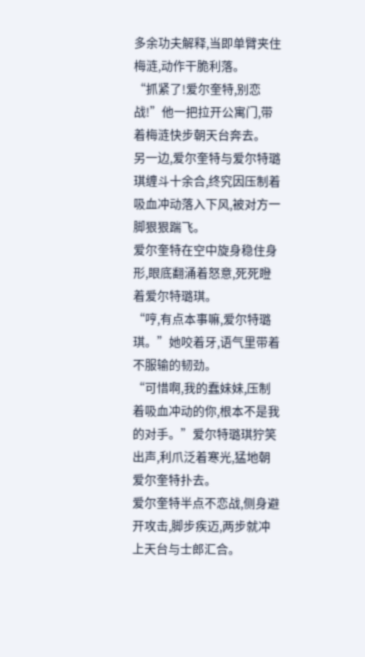多余功夫解释,当即单臂夹住梅涟,动作干脆利落。
“抓紧了!爱尔奎特,别恋战!”他一把拉开公寓门,带着梅涟快步朝天台奔去。
另一边,爱尔奎特与爱尔特璐琪缠斗十余合,终究因压制着吸血冲动落入下风,被对方一脚狠狠踹飞。
爱尔奎特在空中旋身稳住身形,眼底翻涌着怒意,死死瞪着爱尔特璐琪。
“哼,有点本事嘛,爱尔特璐琪。”她咬着牙,语气里带着不服输的韧劲。
“可惜啊,我的蠢妹妹,压制着吸血冲动的你,根本不是我的对手。”爱尔特璐琪狞笑出声,利爪泛着寒光,猛地朝爱尔奎特扑去。
爱尔奎特半点不恋战,侧身避开攻击,脚步疾迈,两步就冲上天台与士郎汇合。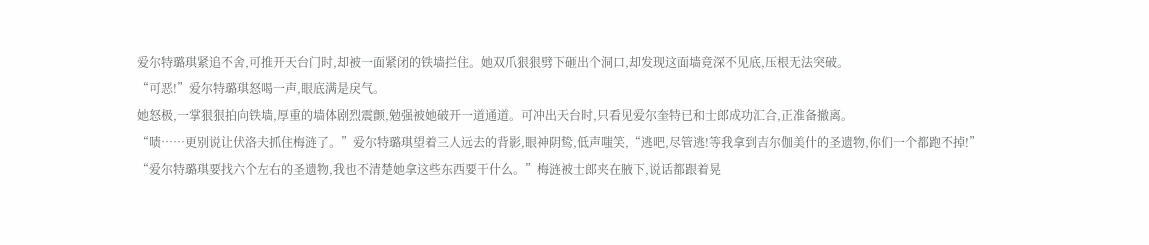爱尔特璐琪紧追不舍,可推开天台门时,却被一面紧闭的铁墙拦住。她双爪狠狠劈下砸出个洞口,却发现这面墙竟深不见底,压根无法突破。
“可恶!”爱尔特璐琪怒喝一声,眼底满是戾气。
她怒极,一掌狠狠拍向铁墙,厚重的墙体剧烈震颤,勉强被她破开一道通道。可冲出天台时,只看见爱尔奎特已和士郎成功汇合,正准备撤离。
“啧……更别说让伏洛夫抓住梅涟了。”爱尔特璐琪望着三人远去的背影,眼神阴鸷,低声嗤笑,“逃吧,尽管逃!等我拿到吉尔伽美什的圣遗物,你们一个都跑不掉!”
“爱尔特璐琪要找六个左右的圣遗物,我也不清楚她拿这些东西要干什么。”梅涟被士郎夹在腋下,说话都跟着晃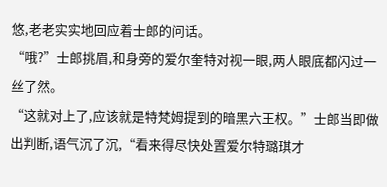悠,老老实实地回应着士郎的问话。
“哦?”士郎挑眉,和身旁的爱尔奎特对视一眼,两人眼底都闪过一丝了然。
“这就对上了,应该就是特梵姆提到的暗黑六王权。”士郎当即做出判断,语气沉了沉,“看来得尽快处置爱尔特璐琪才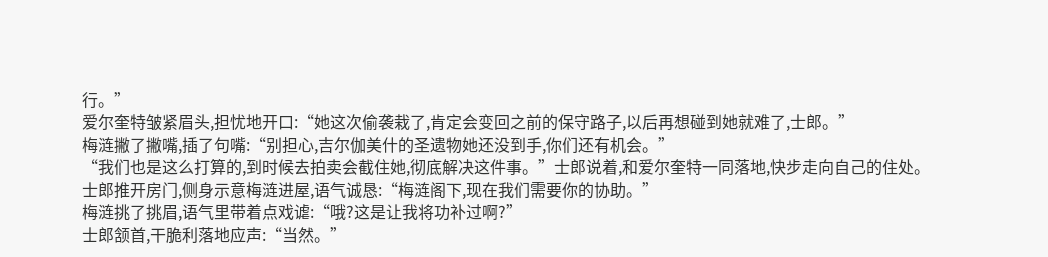行。”
爱尔奎特皱紧眉头,担忧地开口:“她这次偷袭栽了,肯定会变回之前的保守路子,以后再想碰到她就难了,士郎。”
梅涟撇了撇嘴,插了句嘴:“别担心,吉尔伽美什的圣遗物她还没到手,你们还有机会。”
“我们也是这么打算的,到时候去拍卖会截住她,彻底解决这件事。”士郎说着,和爱尔奎特一同落地,快步走向自己的住处。
士郎推开房门,侧身示意梅涟进屋,语气诚恳:“梅涟阁下,现在我们需要你的协助。”
梅涟挑了挑眉,语气里带着点戏谑:“哦?这是让我将功补过啊?”
士郎颔首,干脆利落地应声:“当然。”